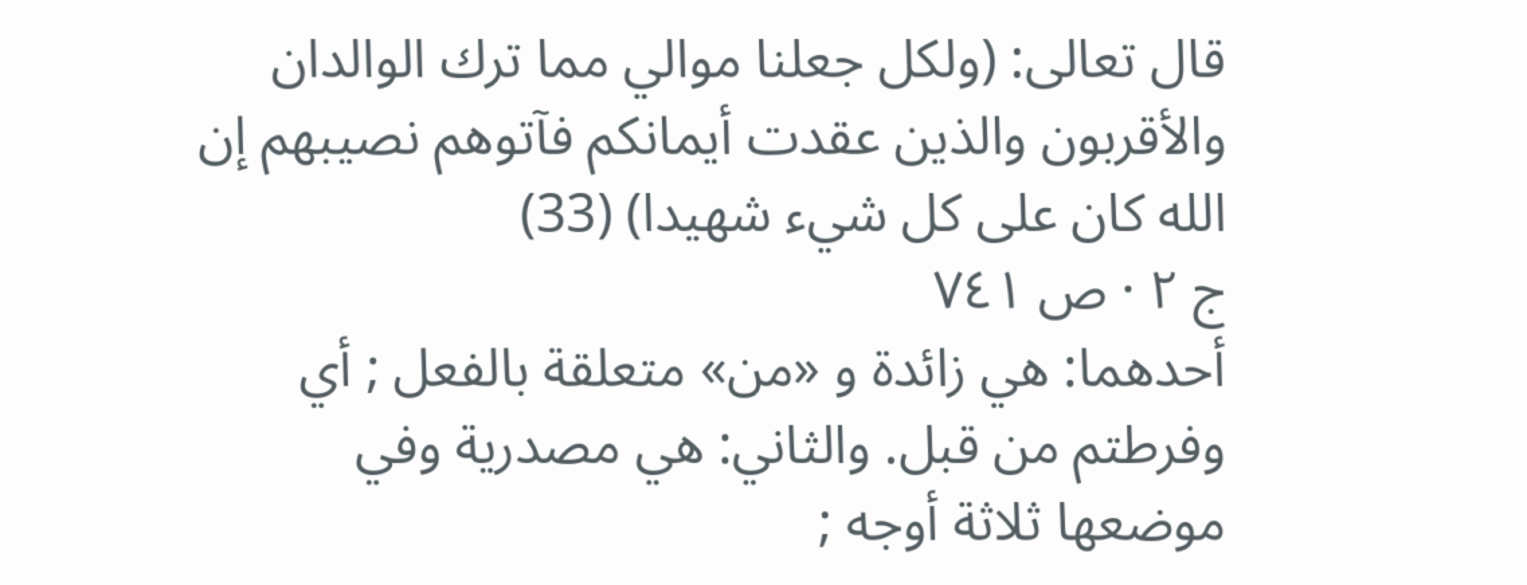قال تعالى: (ولكل جعلنا موالي مما ترك الوالدان والأقربون والذين عقدت أيمانكم فآتوهم نصيبهم إن الله كان على كل شيء شهيدا) (33)
ج ٢ · ص ٧٤١
أحدهما: هي زائدة و «من» متعلقة بالفعل ; أي وفرطتم من قبل. والثاني: هي مصدرية وفي موضعها ثلاثة أوجه ;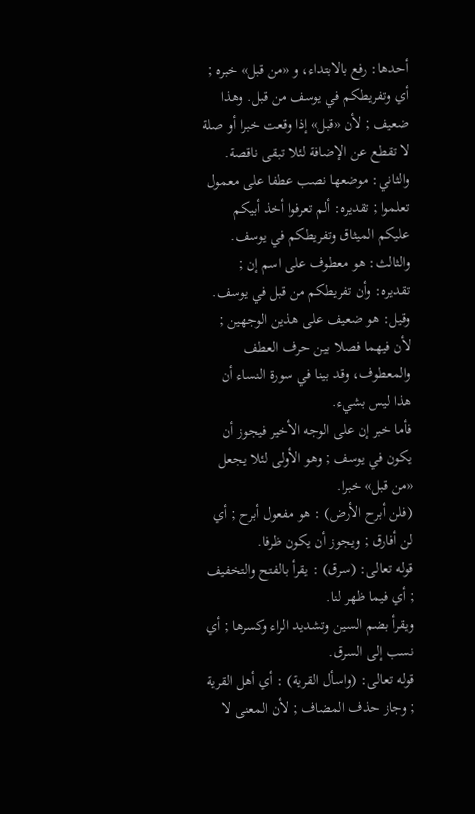أحدها: رفع بالابتداء، و «من قبل» خبره ; أي وتفريطكم في يوسف من قبل. وهذا ضعيف ; لأن «قبل» إذا وقعت خبرا أو صلة لا تقطع عن الإضافة لئلا تبقى ناقصة. والثاني: موضعها نصب عطفا على معمول تعلموا ; تقديره: ألم تعرفوا أخذ أبيكم عليكم الميثاق وتفريطكم في يوسف. والثالث: هو معطوف على اسم إن ; تقديره: وأن تفريطكم من قبل في يوسف.
وقيل: هو ضعيف على هذين الوجهين ; لأن فيهما فصلا بين حرف العطف والمعطوف، وقد بينا في سورة النساء أن هذا ليس بشيء.
فأما خبر إن على الوجه الأخير فيجوز أن يكون في يوسف ; وهو الأولى لئلا يجعل «من قبل» خبرا.
(فلن أبرح الأرض) : هو مفعول أبرح ; أي لن أفارق ; ويجوز أن يكون ظرفا.
قوله تعالى: (سرق) : يقرأ بالفتح والتخفيف ; أي فيما ظهر لنا.
ويقرأ بضم السين وتشديد الراء وكسرها ; أي نسب إلى السرق.
قوله تعالى: (واسأل القرية) : أي أهل القرية ; وجاز حذف المضاف ; لأن المعنى لا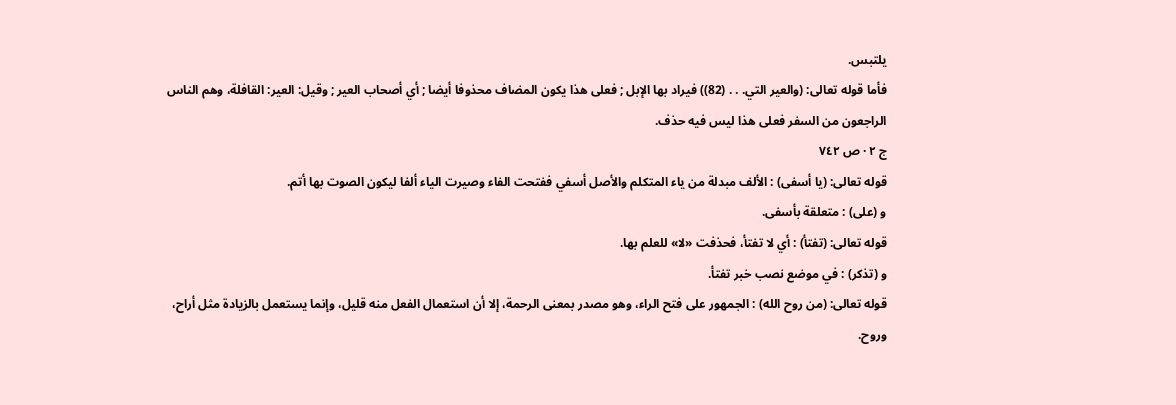يلتبس.
فأما قوله تعالى: (والعير التي. . . (82)) فيراد بها الإبل ; فعلى هذا يكون المضاف محذوفا أيضا ; أي أصحاب العير ; وقيل: العير: القافلة، وهم الناس الراجعون من السفر فعلى هذا ليس فيه حذف.
ج ٢ · ص ٧٤٢
قوله تعالى: (يا أسفى) : الألف مبدلة من ياء المتكلم والأصل أسفي ففتحت الفاء وصيرت الياء ألفا ليكون الصوت بها أتم.
و (على) : متعلقة بأسفى.
قوله تعالى: (تفتأ) : أي لا تفتأ، فحذفت «لا» للعلم بها.
و (تذكر) : في موضع نصب خبر تفتأ.
قوله تعالى: (من روح الله) : الجمهور على فتح الراء، وهو مصدر بمعنى الرحمة، إلا أن استعمال الفعل منه قليل، وإنما يستعمل بالزيادة مثل أراح، وروح.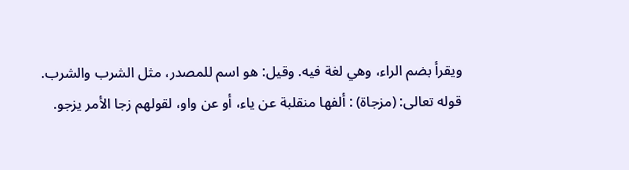ويقرأ بضم الراء، وهي لغة فيه. وقيل: هو اسم للمصدر، مثل الشرب والشرب.
قوله تعالى: (مزجاة) : ألفها منقلبة عن ياء، أو عن واو، لقولهم زجا الأمر يزجو.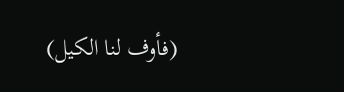(فأوف لنا الكيل)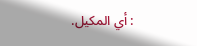: أي المكيل.